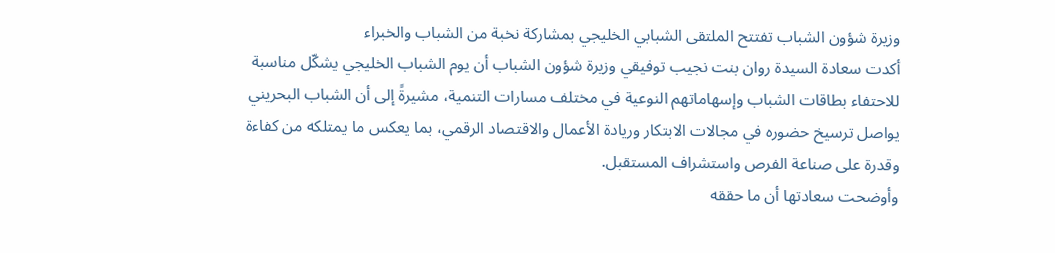وزيرة شؤون الشباب تفتتح الملتقى الشبابي الخليجي بمشاركة نخبة من الشباب والخبراء
أكدت سعادة السيدة روان بنت نجيب توفيقي وزيرة شؤون الشباب أن يوم الشباب الخليجي يشكّل مناسبة للاحتفاء بطاقات الشباب وإسهاماتهم النوعية في مختلف مسارات التنمية، مشيرةً إلى أن الشباب البحريني يواصل ترسيخ حضوره في مجالات الابتكار وريادة الأعمال والاقتصاد الرقمي، بما يعكس ما يمتلكه من كفاءة وقدرة على صناعة الفرص واستشراف المستقبل.
وأوضحت سعادتها أن ما حققه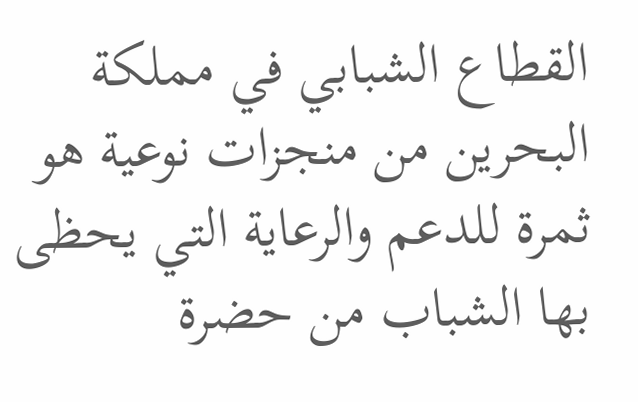القطاع الشبابي في مملكة البحرين من منجزات نوعية هو ثمرة للدعم والرعاية التي يحظى بها الشباب من حضرة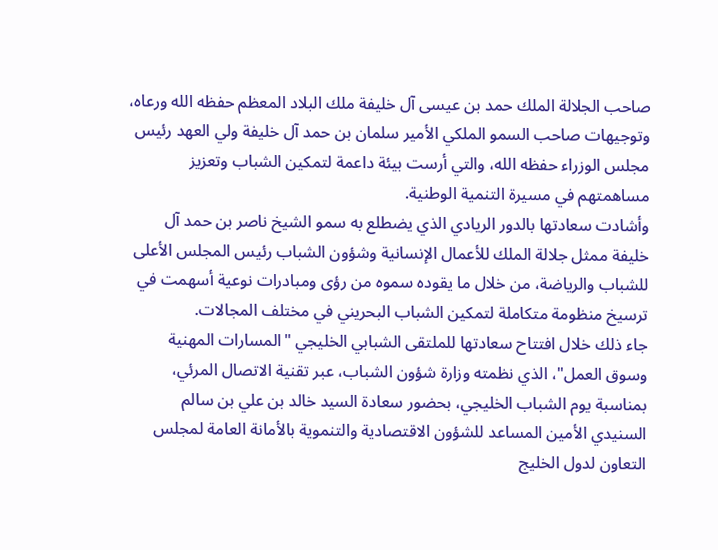صاحب الجلالة الملك حمد بن عيسى آل خليفة ملك البلاد المعظم حفظه الله ورعاه، وتوجيهات صاحب السمو الملكي الأمير سلمان بن حمد آل خليفة ولي العهد رئيس مجلس الوزراء حفظه الله، والتي أرست بيئة داعمة لتمكين الشباب وتعزيز مساهمتهم في مسيرة التنمية الوطنية.
وأشادت سعادتها بالدور الريادي الذي يضطلع به سمو الشيخ ناصر بن حمد آل خليفة ممثل جلالة الملك للأعمال الإنسانية وشؤون الشباب رئيس المجلس الأعلى للشباب والرياضة، من خلال ما يقوده سموه من رؤى ومبادرات نوعية أسهمت في ترسيخ منظومة متكاملة لتمكين الشباب البحريني في مختلف المجالات.
جاء ذلك خلال افتتاح سعادتها للملتقى الشبابي الخليجي "المسارات المهنية وسوق العمل"، الذي نظمته وزارة شؤون الشباب، عبر تقنية الاتصال المرئي، بمناسبة يوم الشباب الخليجي، بحضور سعادة السيد خالد بن علي بن سالم السنيدي الأمين المساعد للشؤون الاقتصادية والتنموية بالأمانة العامة لمجلس التعاون لدول الخليج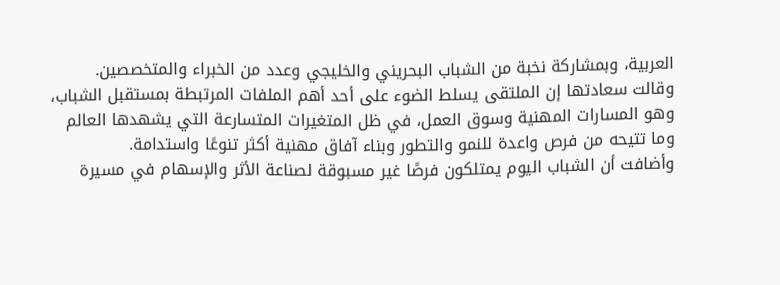العربية، وبمشاركة نخبة من الشباب البحريني والخليجي وعدد من الخبراء والمتخصصين.
وقالت سعادتها إن الملتقى يسلط الضوء على أحد أهم الملفات المرتبطة بمستقبل الشباب، وهو المسارات المهنية وسوق العمل، في ظل المتغيرات المتسارعة التي يشهدها العالم وما تتيحه من فرص واعدة للنمو والتطور وبناء آفاق مهنية أكثر تنوعًا واستدامة.
وأضافت أن الشباب اليوم يمتلكون فرصًا غير مسبوقة لصناعة الأثر والإسهام في مسيرة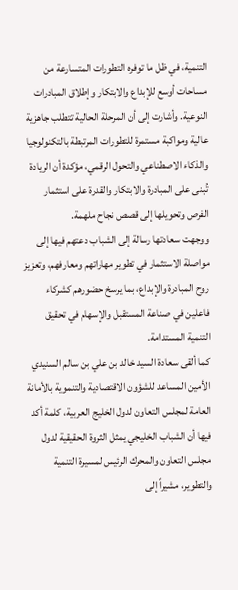التنمية، في ظل ما توفره التطورات المتسارعة من مساحات أوسع للإبداع والابتكار وإطلاق المبادرات النوعية. وأشارت إلى أن المرحلة الحالية تتطلب جاهزية عالية ومواكبة مستمرة للتطورات المرتبطة بالتكنولوجيا والذكاء الاصطناعي والتحول الرقمي، مؤكدة أن الريادة تُبنى على المبادرة والابتكار والقدرة على استثمار الفرص وتحويلها إلى قصص نجاح ملهمة.
ووجهت سعادتها رسالة إلى الشباب دعتهم فيها إلى مواصلة الاستثمار في تطوير مهاراتهم ومعارفهم، وتعزيز روح المبادرة والإبداع، بما يرسخ حضورهم كشركاء فاعلين في صناعة المستقبل والإسهام في تحقيق التنمية المستدامة.
كما ألقى سعادة السيد خالد بن علي بن سالم السنيدي الأمين المساعد للشؤون الاقتصادية والتنموية بالأمانة العامة لمجلس التعاون لدول الخليج العربية، كلمة أكد فيها أن الشباب الخليجي يمثل الثروة الحقيقية لدول مجلس التعاون والمحرك الرئيس لمسيرة التنمية والتطوير، مشيراً إلى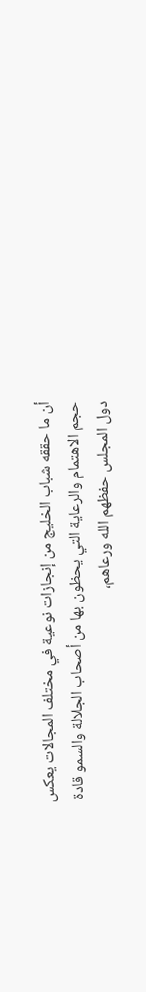أن ما حققه شباب الخليج من إنجازات نوعية في مختلف المجالات يعكس حجم الاهتمام والرعاية التي يحظون بها من أصحاب الجلالة والسمو قادة دول المجلس حفظهم الله ورعاهم،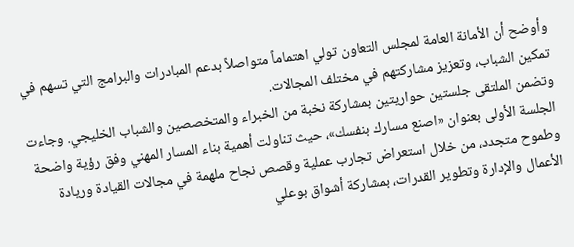وأوضح أن الأمانة العامة لمجلس التعاون تولي اهتماماً متواصلاً بدعم المبادرات والبرامج التي تسهم في تمكين الشباب، وتعزيز مشاركتهم في مختلف المجالات.
وتضمن الملتقى جلستين حواريتين بمشاركة نخبة من الخبراء والمتخصصين والشباب الخليجي. وجاءت الجلسة الأولى بعنوان «اصنع مسارك بنفسك»، حيث تناولت أهمية بناء المسار المهني وفق رؤية واضحة وطموح متجدد، من خلال استعراض تجارب عملية وقصص نجاح ملهمة في مجالات القيادة وريادة الأعمال والإدارة وتطوير القدرات، بمشاركة أشواق بوعلي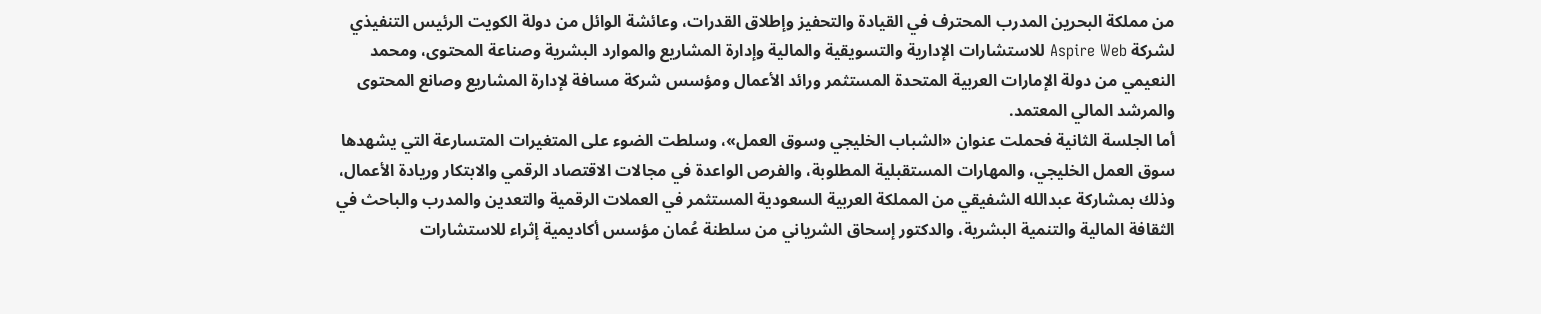من مملكة البحرين المدرب المحترف في القيادة والتحفيز وإطلاق القدرات، وعائشة الوائل من دولة الكويت الرئيس التنفيذي لشركة Aspire Web للاستشارات الإدارية والتسويقية والمالية وإدارة المشاريع والموارد البشرية وصناعة المحتوى، ومحمد النعيمي من دولة الإمارات العربية المتحدة المستثمر ورائد الأعمال ومؤسس شركة مسافة لإدارة المشاريع وصانع المحتوى والمرشد المالي المعتمد.
أما الجلسة الثانية فحملت عنوان «الشباب الخليجي وسوق العمل»، وسلطت الضوء على المتغيرات المتسارعة التي يشهدها سوق العمل الخليجي، والمهارات المستقبلية المطلوبة، والفرص الواعدة في مجالات الاقتصاد الرقمي والابتكار وريادة الأعمال، وذلك بمشاركة عبدالله الشفيقي من المملكة العربية السعودية المستثمر في العملات الرقمية والتعدين والمدرب والباحث في الثقافة المالية والتنمية البشرية، والدكتور إسحاق الشرياني من سلطنة عُمان مؤسس أكاديمية إثراء للاستشارات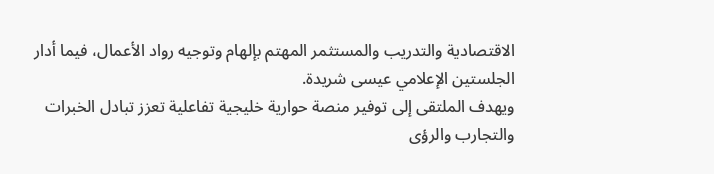الاقتصادية والتدريب والمستثمر المهتم بإلهام وتوجيه رواد الأعمال، فيما أدار الجلستين الإعلامي عيسى شريدة.
ويهدف الملتقى إلى توفير منصة حوارية خليجية تفاعلية تعزز تبادل الخبرات والتجارب والرؤى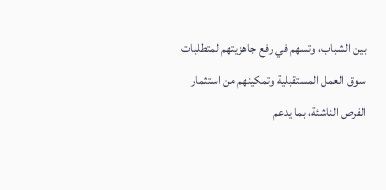بين الشباب، وتسهم في رفع جاهزيتهم لمتطلبات سوق العمل المستقبلية وتمكينهم من استثمار الفرص الناشئة، بما يدعم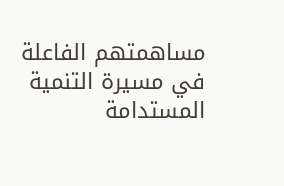مساهمتهم الفاعلة في مسيرة التنمية المستدامة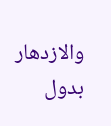والازدهار بدول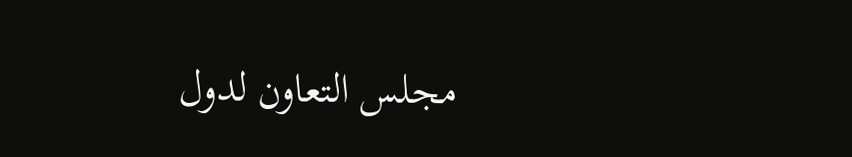مجلس التعاون لدول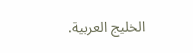الخليج العربية.